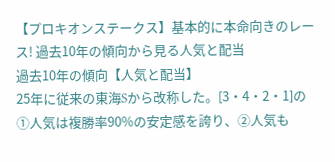【プロキオンステークス】基本的に本命向きのレース! 過去10年の傾向から見る人気と配当
過去10年の傾向【人気と配当】
25年に従来の東海Sから改称した。[3・4・2・1]の①人気は複勝率90%の安定感を誇り、②人気も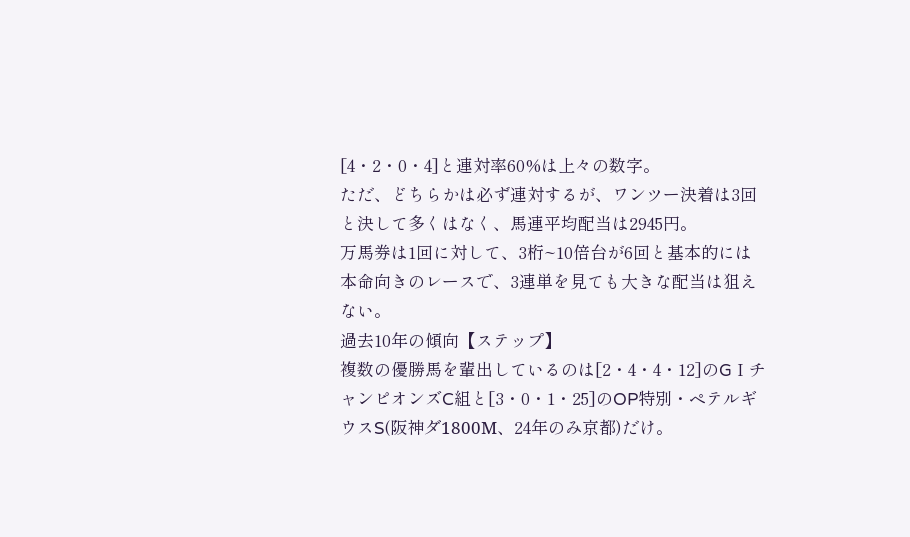[4・2・0・4]と連対率60%は上々の数字。
ただ、どちらかは必ず連対するが、ワンツー決着は3回と決して多くはなく、馬連平均配当は2945円。
万馬券は1回に対して、3桁~10倍台が6回と基本的には本命向きのレースで、3連単を見ても大きな配当は狙えない。
過去10年の傾向【ステップ】
複数の優勝馬を輩出しているのは[2・4・4・12]のGⅠチャンピオンズC組と[3・0・1・25]のOP特別・ペテルギウスS(阪神ダ1800М、24年のみ京都)だけ。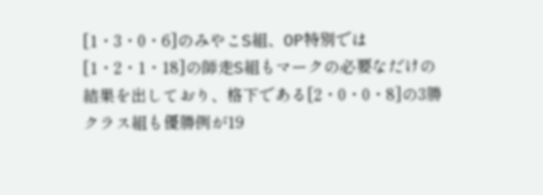[1・3・0・6]のみやこS組、OP特別では[1・2・1・18]の師走S組もマークの必要なだけの結果を出しており、格下である[2・0・0・8]の3勝クラス組も優勝例が19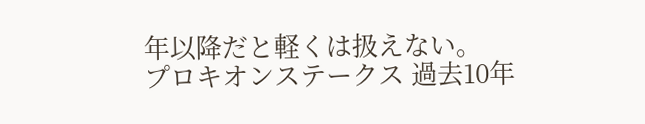年以降だと軽くは扱えない。
プロキオンステークス 過去10年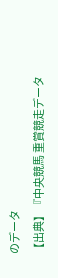のデータ
【出典】『中央競馬 重賞競走データ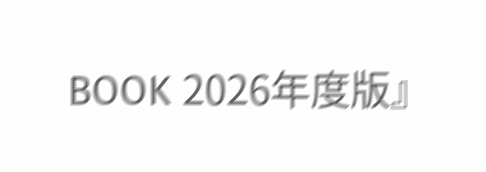BOOK 2026年度版』